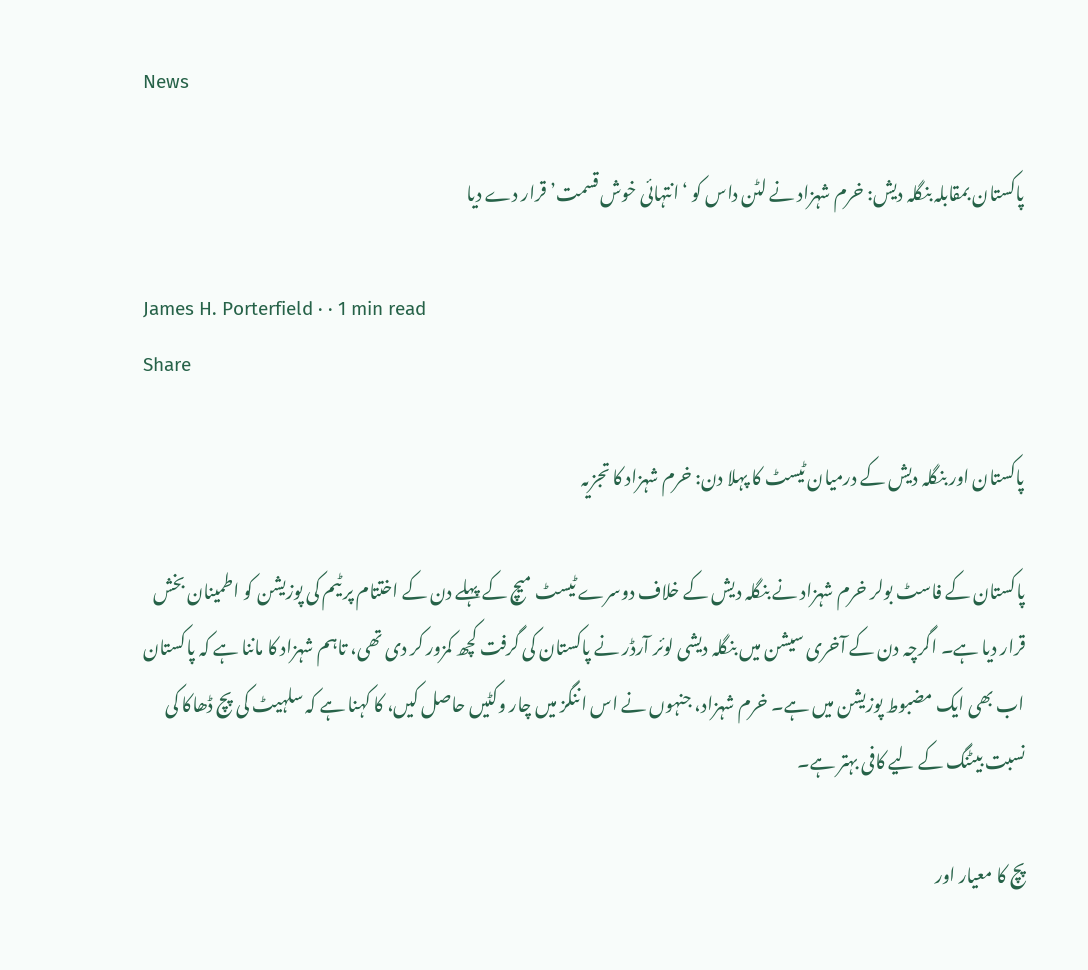News

پاکستان بمقابلہ بنگلہ دیش: خرم شہزاد نے لٹن داس کو ‘انتہائی خوش قسمت’ قرار دے دیا

James H. Porterfield · · 1 min read
Share

پاکستان اور بنگلہ دیش کے درمیان ٹیسٹ کا پہلا دن: خرم شہزاد کا تجزیہ

پاکستان کے فاسٹ بولر خرم شہزاد نے بنگلہ دیش کے خلاف دوسرے ٹیسٹ میچ کے پہلے دن کے اختتام پر ٹیم کی پوزیشن کو اطمینان بخش قرار دیا ہے۔ اگرچہ دن کے آخری سیشن میں بنگلہ دیشی لوئر آرڈر نے پاکستان کی گرفت کچھ کمزور کر دی تھی، تاہم شہزاد کا ماننا ہے کہ پاکستان اب بھی ایک مضبوط پوزیشن میں ہے۔ خرم شہزاد، جنہوں نے اس اننگز میں چار وکٹیں حاصل کیں، کا کہنا ہے کہ سلہیٹ کی پچ ڈھاکا کی نسبت بیٹنگ کے لیے کافی بہتر ہے۔

پچ کا معیار اور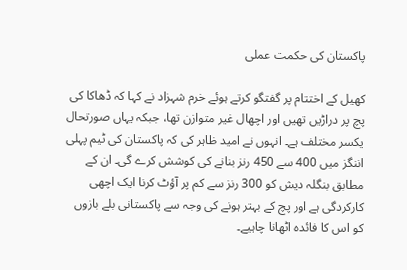پاکستان کی حکمت عملی

کھیل کے اختتام پر گفتگو کرتے ہوئے خرم شہزاد نے کہا کہ ڈھاکا کی پچ پر دراڑیں تھیں اور اچھال غیر متوازن تھا، جبکہ یہاں صورتحال یکسر مختلف ہے۔ انہوں نے امید ظاہر کی کہ پاکستان کی ٹیم پہلی اننگز میں 400 سے 450 رنز بنانے کی کوشش کرے گی۔ ان کے مطابق بنگلہ دیش کو 300 رنز سے کم پر آؤٹ کرنا ایک اچھی کارکردگی ہے اور پچ کے بہتر ہونے کی وجہ سے پاکستانی بلے بازوں کو اس کا فائدہ اٹھانا چاہیے۔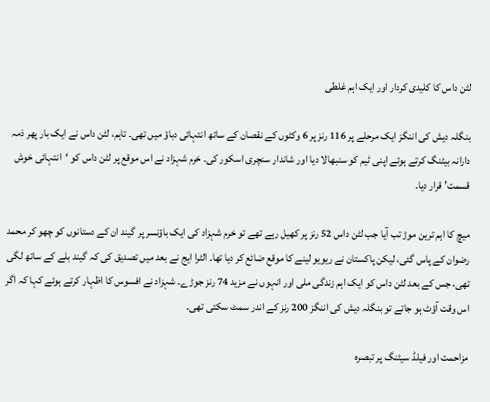لٹن داس کا کلیدی کردار اور ایک اہم غلطی

بنگلہ دیش کی اننگز ایک مرحلے پر 116 رنز پر 6 وکٹوں کے نقصان کے ساتھ انتہائی دباؤ میں تھی۔ تاہم، لٹن داس نے ایک بار پھر ذمہ دارانہ بیٹنگ کرتے ہوئے اپنی ٹیم کو سنبھالا دیا اور شاندار سنچری اسکور کی۔ خرم شہزاد نے اس موقع پر لٹن داس کو ‘انتہائی خوش قسمت’ قرار دیا۔

میچ کا اہم ترین موڑ تب آیا جب لٹن داس 52 رنز پر کھیل رہے تھے تو خرم شہزاد کی ایک باؤنسر پر گیند ان کے دستانوں کو چھو کر محمد رضوان کے پاس گئی، لیکن پاکستان نے ریویو لینے کا موقع ضائع کر دیا تھا۔ الٹرا ایج نے بعد میں تصدیق کی کہ گیند بلے کے ساتھ لگی تھی، جس کے بعد لٹن داس کو ایک اہم زندگی ملی اور انہوں نے مزید 74 رنز جوڑے۔ شہزاد نے افسوس کا اظہار کرتے ہوئے کہا کہ اگر اس وقت آؤٹ ہو جاتے تو بنگلہ دیش کی اننگز 200 رنز کے اندر سمٹ سکتی تھی۔

مزاحمت اور فیلڈ سیٹنگ پر تبصرہ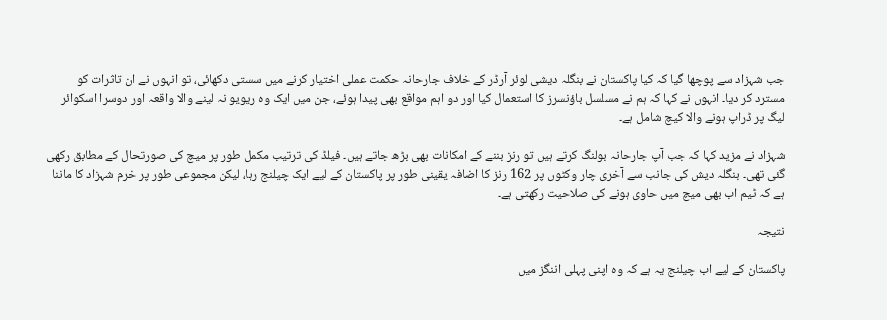جب شہزاد سے پوچھا گیا کہ کیا پاکستان نے بنگلہ دیشی لوئر آرڈر کے خلاف جارحانہ حکمت عملی اختیار کرنے میں سستی دکھائی، تو انہوں نے ان تاثرات کو مسترد کر دیا۔ انہوں نے کہا کہ ہم نے مسلسل باؤنسرز کا استعمال کیا اور دو اہم مواقع بھی پیدا ہوئے، جن میں ایک وہ ریویو نہ لینے والا واقعہ اور دوسرا اسکوائر لیگ پر ڈراپ ہونے والا کیچ شامل ہے۔

شہزاد نے مزید کہا کہ جب آپ جارحانہ بولنگ کرتے ہیں تو رنز بننے کے امکانات بھی بڑھ جاتے ہیں۔ فیلڈ کی ترتیب مکمل طور پر میچ کی صورتحال کے مطابق رکھی گئی تھی۔ بنگلہ دیش کی جانب سے آخری چار وکٹوں پر 162 رنز کا اضافہ یقینی طور پر پاکستان کے لیے ایک چیلنج رہا، لیکن مجموعی طور پر خرم شہزاد کا ماننا ہے کہ ٹیم اب بھی میچ میں حاوی ہونے کی صلاحیت رکھتی ہے۔

نتیجہ

پاکستان کے لیے اب چیلنج یہ ہے کہ وہ اپنی پہلی اننگز میں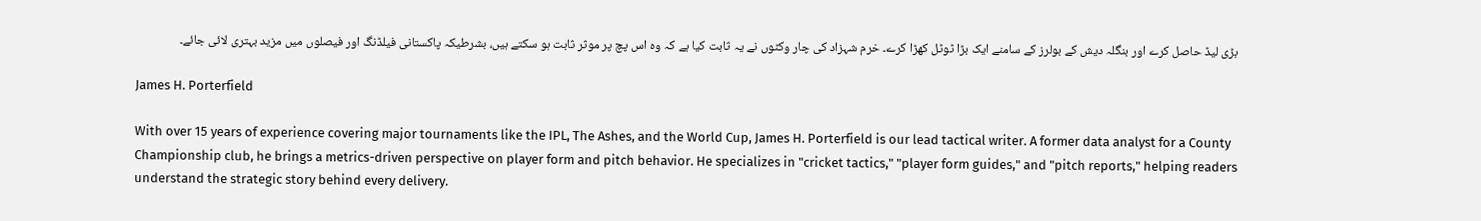بڑی لیڈ حاصل کرے اور بنگلہ دیش کے بولرز کے سامنے ایک بڑا ٹوٹل کھڑا کرے۔ خرم شہزاد کی چار وکٹوں نے یہ ثابت کیا ہے کہ وہ اس پچ پر موثر ثابت ہو سکتے ہیں، بشرطیکہ پاکستانی فیلڈنگ اور فیصلوں میں مزید بہتری لائی جائے۔

James H. Porterfield

With over 15 years of experience covering major tournaments like the IPL, The Ashes, and the World Cup, James H. Porterfield is our lead tactical writer. A former data analyst for a County Championship club, he brings a metrics-driven perspective on player form and pitch behavior. He specializes in "cricket tactics," "player form guides," and "pitch reports," helping readers understand the strategic story behind every delivery.